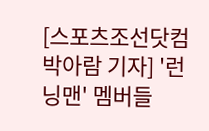[스포츠조선닷컴 박아람 기자] '런닝맨' 멤버들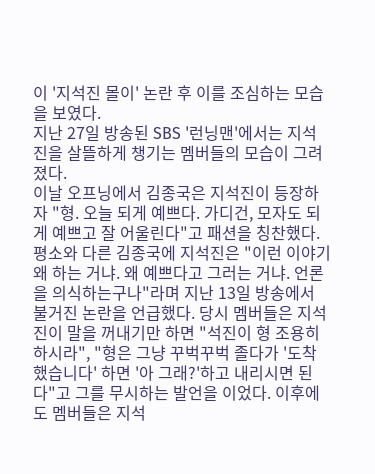이 '지석진 몰이' 논란 후 이를 조심하는 모습을 보였다.
지난 27일 방송된 SBS '런닝맨'에서는 지석진을 살뜰하게 챙기는 멤버들의 모습이 그려졌다.
이날 오프닝에서 김종국은 지석진이 등장하자 "형. 오늘 되게 예쁘다. 가디건, 모자도 되게 예쁘고 잘 어울린다"고 패션을 칭찬했다. 평소와 다른 김종국에 지석진은 "이런 이야기 왜 하는 거냐. 왜 예쁘다고 그러는 거냐. 언론을 의식하는구나"라며 지난 13일 방송에서 불거진 논란을 언급했다. 당시 멤버들은 지석진이 말을 꺼내기만 하면 "석진이 형 조용히 하시라", "형은 그냥 꾸벅꾸벅 졸다가 '도착했습니다' 하면 '아 그래?'하고 내리시면 된다"고 그를 무시하는 발언을 이었다. 이후에도 멤버들은 지석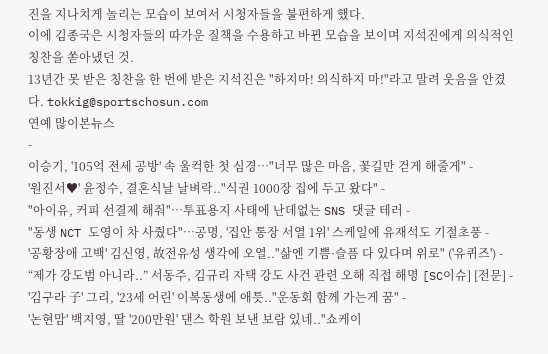진을 지나치게 놀리는 모습이 보여서 시청자들을 불편하게 했다.
이에 김종국은 시청자들의 따가운 질책을 수용하고 바뀐 모습을 보이며 지석진에게 의식적인 칭찬을 쏟아냈던 것.
13년간 못 받은 칭찬을 한 번에 받은 지석진은 "하지마! 의식하지 마!"라고 말려 웃음을 안겼다. tokkig@sportschosun.com
연예 많이본뉴스
-
이승기, '105억 전세 공방' 속 울컥한 첫 심경…"너무 많은 마음, 꽃길만 걷게 해줄게" -
'원진서♥' 윤정수, 결혼식날 날벼락.."식권 1000장 집에 두고 왔다" -
"아이유, 커피 선결제 해줘"…투표용지 사태에 난데없는 SNS 댓글 테러 -
"동생 NCT 도영이 차 사줬다"…공명, '집안 통장 서열 1위' 스케일에 유재석도 기절초풍 -
'공황장애 고백' 김신영, 故전유성 생각에 오열.."삶엔 기쁨·슬픔 다 있다며 위로" ('유퀴즈') -
“제가 강도범 아니라..” 서동주, 김규리 자택 강도 사건 관련 오해 직접 해명 [SC이슈] [전문] -
'김구라 子' 그리, '23세 어린' 이복동생에 애틋.."운동회 함께 가는게 꿈" -
'논현맘' 백지영, 딸 '200만원' 댄스 학원 보낸 보람 있네.."쇼케이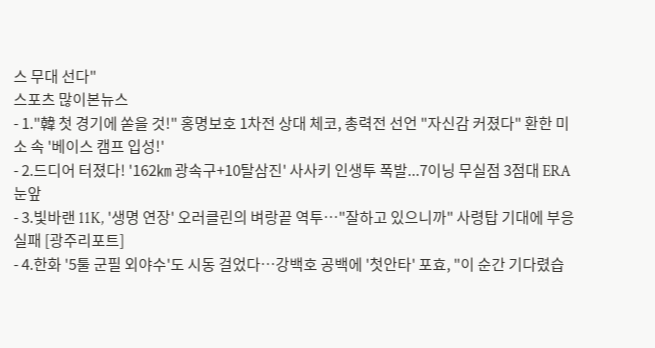스 무대 선다"
스포츠 많이본뉴스
- 1."韓 첫 경기에 쏟을 것!" 홍명보호 1차전 상대 체코, 총력전 선언 "자신감 커졌다" 환한 미소 속 '베이스 캠프 입성!'
- 2.드디어 터졌다! '162㎞ 광속구+10탈삼진' 사사키 인생투 폭발...7이닝 무실점 3점대 ERA 눈앞
- 3.빛바랜 11K, '생명 연장' 오러클린의 벼랑끝 역투…"잘하고 있으니까" 사령탑 기대에 부응 실패 [광주리포트]
- 4.한화 '5툴 군필 외야수'도 시동 걸었다…강백호 공백에 '첫안타' 포효, "이 순간 기다렸습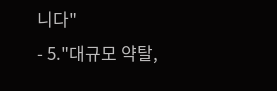니다"
- 5."대규모 약탈,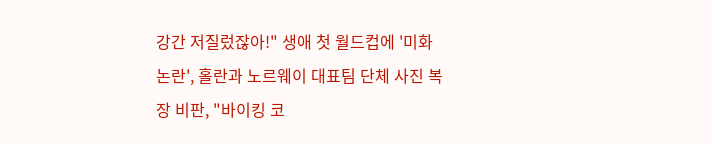강간 저질렀잖아!" 생애 첫 월드컵에 '미화 논란', 홀란과 노르웨이 대표팀 단체 사진 복장 비판, "바이킹 코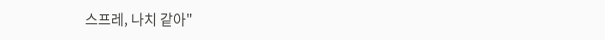스프레, 나치 같아"